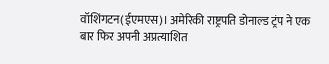वॉशिंगटन(ईएमएस)। अमेरिकी राष्ट्रपति डोनाल्ड ट्रंप ने एक बार फिर अपनी अप्रत्याशित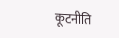कूटनीति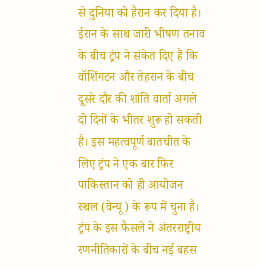से दुनिया को हैरान कर दिया है। ईरान के साथ जारी भीषण तनाव के बीच ट्रंप ने संकेत दिए हैं कि वॉशिंगटन और तेहरान के बीच दूसरे दौर की शांति वार्ता अगले दो दिनों के भीतर शुरू हो सकती है। इस महत्वपूर्ण बातचीत के लिए ट्रंप ने एक बार फिर पाकिस्तान को ही आयोजन स्थल (वेन्यू) के रूप में चुना है। ट्रंप के इस फैसले ने अंतरराष्ट्रीय रणनीतिकारों के बीच नई बहस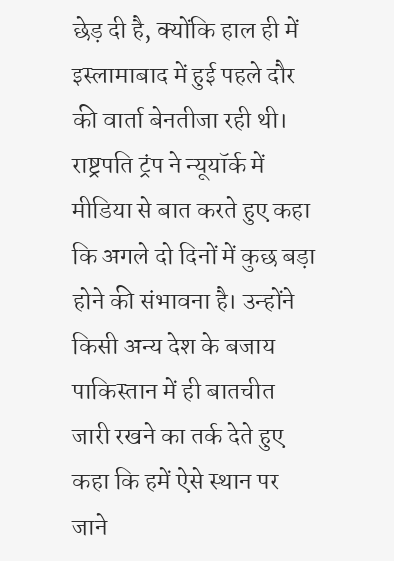छेड़ दी है, क्योंकि हाल ही में इस्लामाबाद में हुई पहले दौर की वार्ता बेनतीजा रही थी। राष्ट्रपति ट्रंप ने न्यूयॉर्क में मीडिया से बात करते हुए कहा कि अगले दो दिनों में कुछ बड़ा होने की संभावना है। उन्होंने किसी अन्य देश के बजाय पाकिस्तान में ही बातचीत जारी रखने का तर्क देते हुए कहा कि हमें ऐसे स्थान पर जाने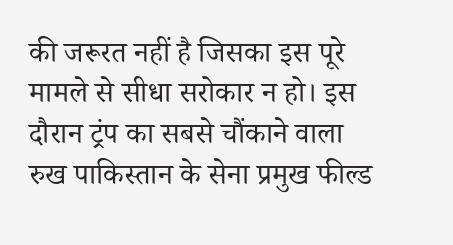की जरूरत नहीं है जिसका इस पूरे मामले से सीधा सरोकार न हो। इस दौरान ट्रंप का सबसे चौंकाने वाला रुख पाकिस्तान के सेना प्रमुख फील्ड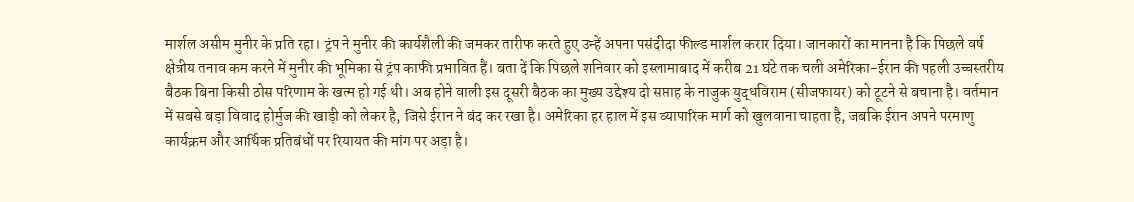मार्शल असीम मुनीर के प्रति रहा। ट्रंप ने मुनीर की कार्यशैली की जमकर तारीफ करते हुए उन्हें अपना पसंदीदा फील्ड मार्शल करार दिया। जानकारों का मानना है कि पिछले वर्ष क्षेत्रीय तनाव कम करने में मुनीर की भूमिका से ट्रंप काफी प्रभावित हैं। बता दें कि पिछले शनिवार को इस्लामाबाद में करीब 21 घंटे तक चली अमेरिका-ईरान की पहली उच्चस्तरीय बैठक बिना किसी ठोस परिणाम के खत्म हो गई थी। अब होने वाली इस दूसरी बैठक का मुख्य उद्देश्य दो सप्ताह के नाजुक युद्धविराम (सीजफायर) को टूटने से बचाना है। वर्तमान में सबसे बड़ा विवाद होर्मुज की खाड़ी को लेकर है, जिसे ईरान ने बंद कर रखा है। अमेरिका हर हाल में इस व्यापारिक मार्ग को खुलवाना चाहता है, जबकि ईरान अपने परमाणु कार्यक्रम और आर्थिक प्रतिबंधों पर रियायत की मांग पर अड़ा है।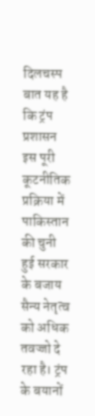दिलचस्प बात यह है कि ट्रंप प्रशासन इस पूरी कूटनीतिक प्रक्रिया में पाकिस्तान की चुनी हुई सरकार के बजाय सैन्य नेतृत्व को अधिक तवज्जो दे रहा है। ट्रंप के बयानों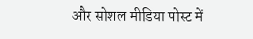और सोशल मीडिया पोस्ट में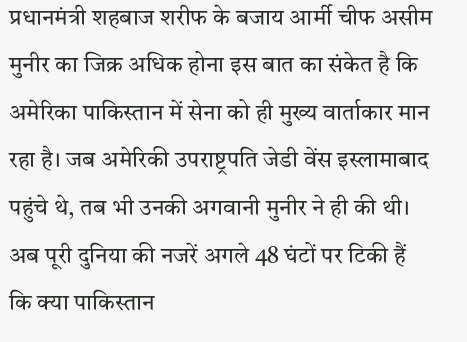प्रधानमंत्री शहबाज शरीफ के बजाय आर्मी चीफ असीम मुनीर का जिक्र अधिक होना इस बात का संकेत है कि अमेरिका पाकिस्तान में सेना को ही मुख्य वार्ताकार मान रहा है। जब अमेरिकी उपराष्ट्रपति जेडी वेंस इस्लामाबाद पहुंचे थे, तब भी उनकी अगवानी मुनीर ने ही की थी। अब पूरी दुनिया की नजरें अगले 48 घंटों पर टिकी हैं कि क्या पाकिस्तान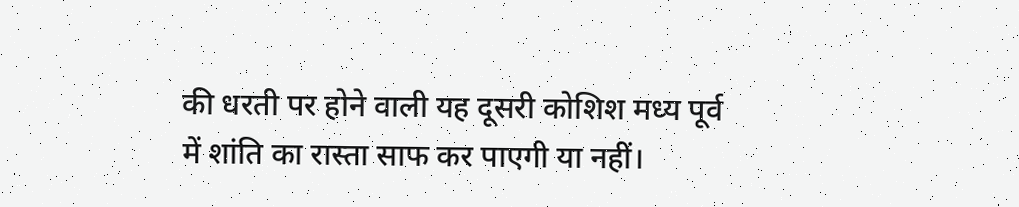की धरती पर होने वाली यह दूसरी कोशिश मध्य पूर्व में शांति का रास्ता साफ कर पाएगी या नहीं।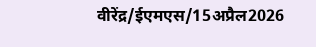वीरेंद्र/ईएमएस/15अप्रैल2026